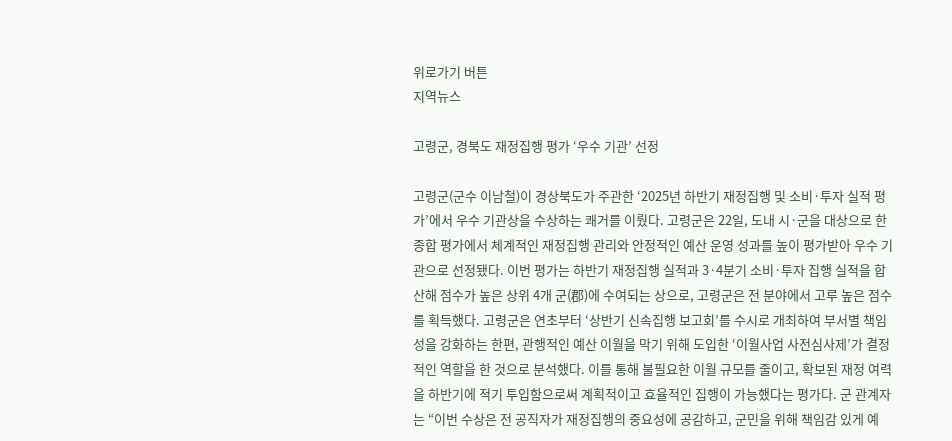위로가기 버튼
지역뉴스

고령군, 경북도 재정집행 평가 ‘우수 기관’ 선정

고령군(군수 이남철)이 경상북도가 주관한 ‘2025년 하반기 재정집행 및 소비·투자 실적 평가’에서 우수 기관상을 수상하는 쾌거를 이뤘다. 고령군은 22일, 도내 시·군을 대상으로 한 종합 평가에서 체계적인 재정집행 관리와 안정적인 예산 운영 성과를 높이 평가받아 우수 기관으로 선정됐다. 이번 평가는 하반기 재정집행 실적과 3·4분기 소비·투자 집행 실적을 합산해 점수가 높은 상위 4개 군(郡)에 수여되는 상으로, 고령군은 전 분야에서 고루 높은 점수를 획득했다. 고령군은 연초부터 ‘상반기 신속집행 보고회’를 수시로 개최하여 부서별 책임성을 강화하는 한편, 관행적인 예산 이월을 막기 위해 도입한 ‘이월사업 사전심사제’가 결정적인 역할을 한 것으로 분석했다. 이를 통해 불필요한 이월 규모를 줄이고, 확보된 재정 여력을 하반기에 적기 투입함으로써 계획적이고 효율적인 집행이 가능했다는 평가다. 군 관계자는 “이번 수상은 전 공직자가 재정집행의 중요성에 공감하고, 군민을 위해 책임감 있게 예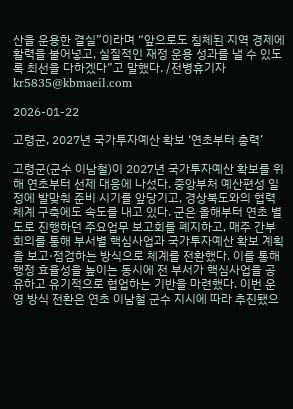산을 운용한 결실”이라며 “앞으로도 침체된 지역 경제에 활력을 불어넣고, 실질적인 재정 운용 성과를 낼 수 있도록 최선을 다하겠다”고 말했다. /전병휴기자 kr5835@kbmaeil.com

2026-01-22

고령군, 2027년 국가투자예산 확보 ‘연초부터 총력’

고령군(군수 이남철)이 2027년 국가투자예산 확보를 위해 연초부터 선제 대응에 나섰다. 중앙부처 예산편성 일정에 발맞춰 준비 시기를 앞당기고, 경상북도와의 협력체계 구축에도 속도를 내고 있다. 군은 올해부터 연초 별도로 진행하던 주요업무 보고회를 폐지하고, 매주 간부회의를 통해 부서별 핵심사업과 국가투자예산 확보 계획을 보고·점검하는 방식으로 체계를 전환했다. 이를 통해 행정 효율성을 높이는 동시에 전 부서가 핵심사업을 공유하고 유기적으로 협업하는 기반을 마련했다. 이번 운영 방식 전환은 연초 이남철 군수 지시에 따라 추진됐으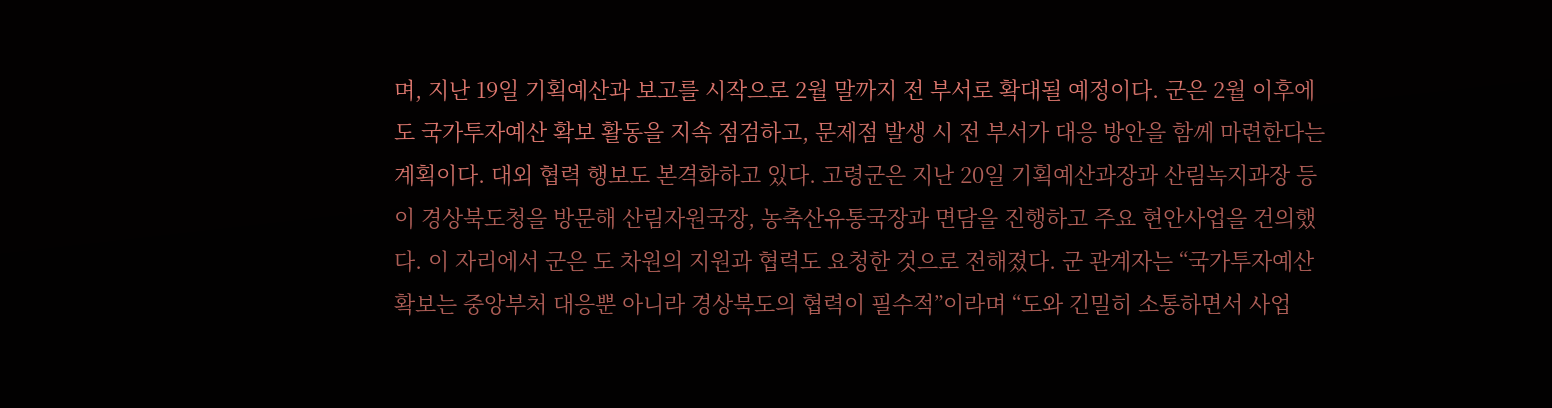며, 지난 19일 기획예산과 보고를 시작으로 2월 말까지 전 부서로 확대될 예정이다. 군은 2월 이후에도 국가투자예산 확보 활동을 지속 점검하고, 문제점 발생 시 전 부서가 대응 방안을 함께 마련한다는 계획이다. 대외 협력 행보도 본격화하고 있다. 고령군은 지난 20일 기획예산과장과 산림녹지과장 등이 경상북도청을 방문해 산림자원국장, 농축산유통국장과 면담을 진행하고 주요 현안사업을 건의했다. 이 자리에서 군은 도 차원의 지원과 협력도 요청한 것으로 전해졌다. 군 관계자는 “국가투자예산 확보는 중앙부처 대응뿐 아니라 경상북도의 협력이 필수적”이라며 “도와 긴밀히 소통하면서 사업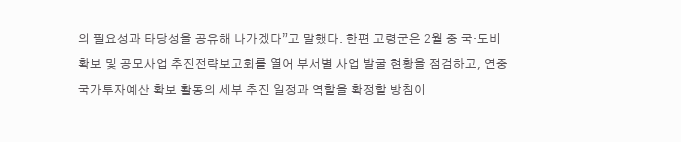의 필요성과 타당성을 공유해 나가겠다”고 말했다. 한편 고령군은 2월 중 국·도비 확보 및 공모사업 추진전략보고회를 열어 부서별 사업 발굴 현황을 점검하고, 연중 국가투자예산 확보 활동의 세부 추진 일정과 역할을 확정할 방침이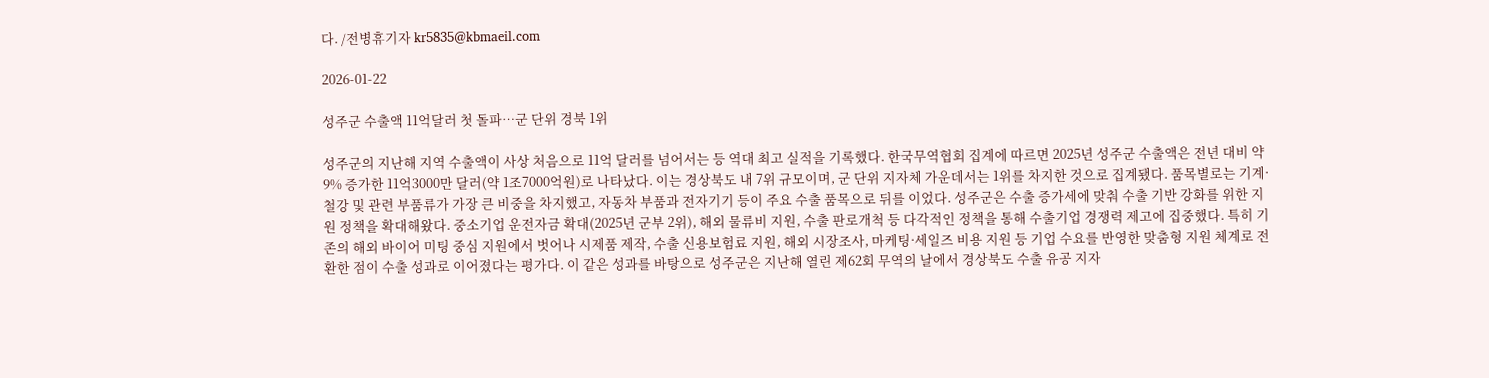다. /전병휴기자 kr5835@kbmaeil.com

2026-01-22

성주군 수출액 11억달러 첫 돌파…군 단위 경북 1위

성주군의 지난해 지역 수출액이 사상 처음으로 11억 달러를 넘어서는 등 역대 최고 실적을 기록했다. 한국무역협회 집계에 따르면 2025년 성주군 수출액은 전년 대비 약 9% 증가한 11억3000만 달러(약 1조7000억원)로 나타났다. 이는 경상북도 내 7위 규모이며, 군 단위 지자체 가운데서는 1위를 차지한 것으로 집계됐다. 품목별로는 기계·철강 및 관련 부품류가 가장 큰 비중을 차지했고, 자동차 부품과 전자기기 등이 주요 수출 품목으로 뒤를 이었다. 성주군은 수출 증가세에 맞춰 수출 기반 강화를 위한 지원 정책을 확대해왔다. 중소기업 운전자금 확대(2025년 군부 2위), 해외 물류비 지원, 수출 판로개척 등 다각적인 정책을 통해 수출기업 경쟁력 제고에 집중했다. 특히 기존의 해외 바이어 미팅 중심 지원에서 벗어나 시제품 제작, 수출 신용보험료 지원, 해외 시장조사, 마케팅·세일즈 비용 지원 등 기업 수요를 반영한 맞춤형 지원 체계로 전환한 점이 수출 성과로 이어졌다는 평가다. 이 같은 성과를 바탕으로 성주군은 지난해 열린 제62회 무역의 날에서 경상북도 수출 유공 지자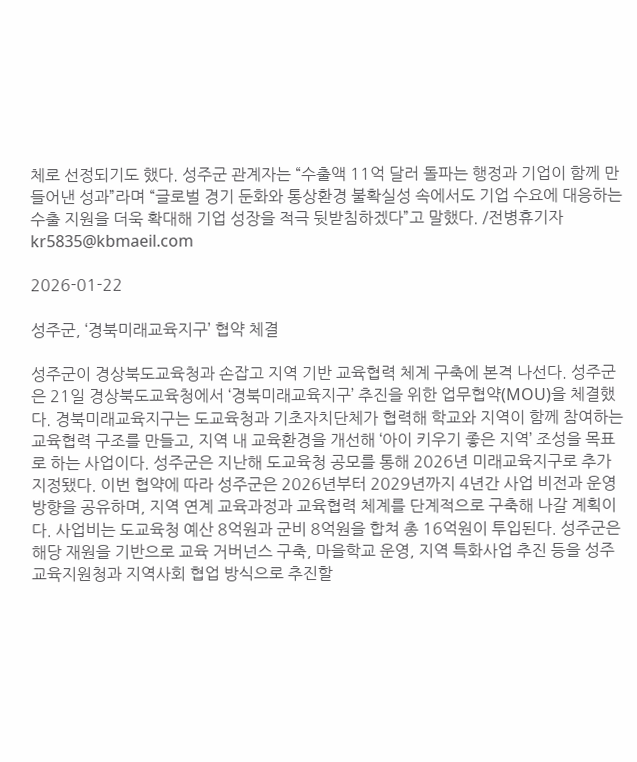체로 선정되기도 했다. 성주군 관계자는 “수출액 11억 달러 돌파는 행정과 기업이 함께 만들어낸 성과”라며 “글로벌 경기 둔화와 통상환경 불확실성 속에서도 기업 수요에 대응하는 수출 지원을 더욱 확대해 기업 성장을 적극 뒷받침하겠다”고 말했다. /전병휴기자 kr5835@kbmaeil.com

2026-01-22

성주군, ‘경북미래교육지구’ 협약 체결

성주군이 경상북도교육청과 손잡고 지역 기반 교육협력 체계 구축에 본격 나선다. 성주군은 21일 경상북도교육청에서 ‘경북미래교육지구’ 추진을 위한 업무협약(MOU)을 체결했다. 경북미래교육지구는 도교육청과 기초자치단체가 협력해 학교와 지역이 함께 참여하는 교육협력 구조를 만들고, 지역 내 교육환경을 개선해 ‘아이 키우기 좋은 지역’ 조성을 목표로 하는 사업이다. 성주군은 지난해 도교육청 공모를 통해 2026년 미래교육지구로 추가 지정됐다. 이번 협약에 따라 성주군은 2026년부터 2029년까지 4년간 사업 비전과 운영 방향을 공유하며, 지역 연계 교육과정과 교육협력 체계를 단계적으로 구축해 나갈 계획이다. 사업비는 도교육청 예산 8억원과 군비 8억원을 합쳐 총 16억원이 투입된다. 성주군은 해당 재원을 기반으로 교육 거버넌스 구축, 마을학교 운영, 지역 특화사업 추진 등을 성주교육지원청과 지역사회 협업 방식으로 추진할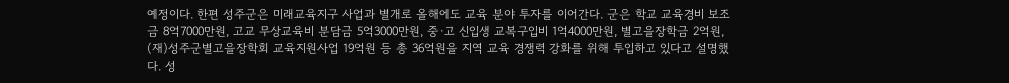예정이다. 한편 성주군은 미래교육지구 사업과 별개로 올해에도 교육 분야 투자를 이어간다. 군은 학교 교육경비 보조금 8억7000만원, 고교 무상교육비 분담금 5억3000만원, 중·고 신입생 교복구입비 1억4000만원, 별고을장학금 2억원, (재)성주군별고을장학회 교육지원사업 19억원 등 총 36억원을 지역 교육 경쟁력 강화를 위해 투입하고 있다고 설명했다. 성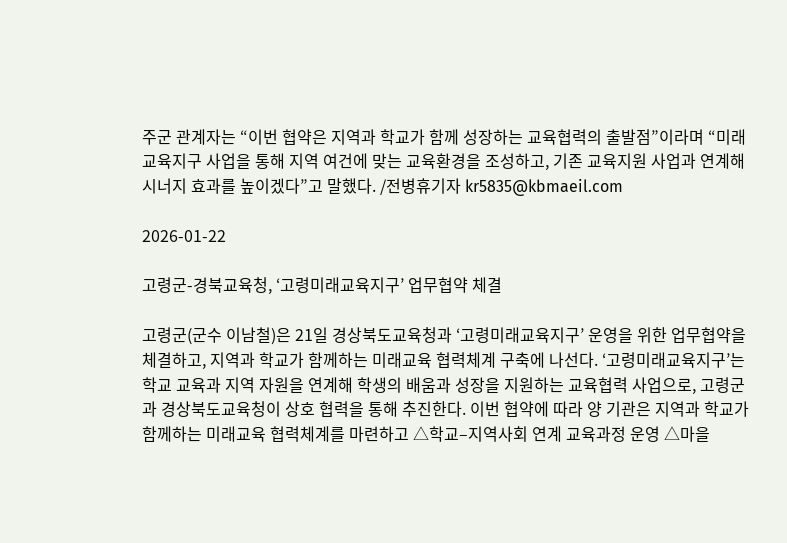주군 관계자는 “이번 협약은 지역과 학교가 함께 성장하는 교육협력의 출발점”이라며 “미래교육지구 사업을 통해 지역 여건에 맞는 교육환경을 조성하고, 기존 교육지원 사업과 연계해 시너지 효과를 높이겠다”고 말했다. /전병휴기자 kr5835@kbmaeil.com

2026-01-22

고령군-경북교육청, ‘고령미래교육지구’ 업무협약 체결

고령군(군수 이남철)은 21일 경상북도교육청과 ‘고령미래교육지구’ 운영을 위한 업무협약을 체결하고, 지역과 학교가 함께하는 미래교육 협력체계 구축에 나선다. ‘고령미래교육지구’는 학교 교육과 지역 자원을 연계해 학생의 배움과 성장을 지원하는 교육협력 사업으로, 고령군과 경상북도교육청이 상호 협력을 통해 추진한다. 이번 협약에 따라 양 기관은 지역과 학교가 함께하는 미래교육 협력체계를 마련하고 △학교–지역사회 연계 교육과정 운영 △마을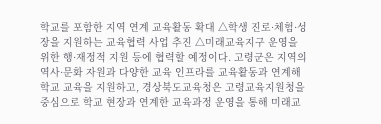학교를 포함한 지역 연계 교육활동 확대 △학생 진로·체험·성장을 지원하는 교육협력 사업 추진 △미래교육지구 운영을 위한 행·재정적 지원 등에 협력할 예정이다. 고령군은 지역의 역사·문화 자원과 다양한 교육 인프라를 교육활동과 연계해 학교 교육을 지원하고, 경상북도교육청은 고령교육지원청을 중심으로 학교 현장과 연계한 교육과정 운영을 통해 미래교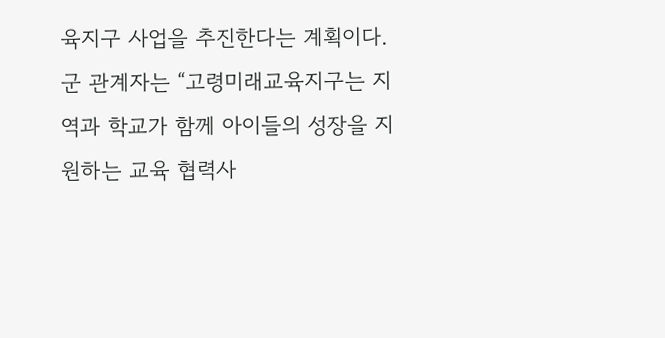육지구 사업을 추진한다는 계획이다. 군 관계자는 “고령미래교육지구는 지역과 학교가 함께 아이들의 성장을 지원하는 교육 협력사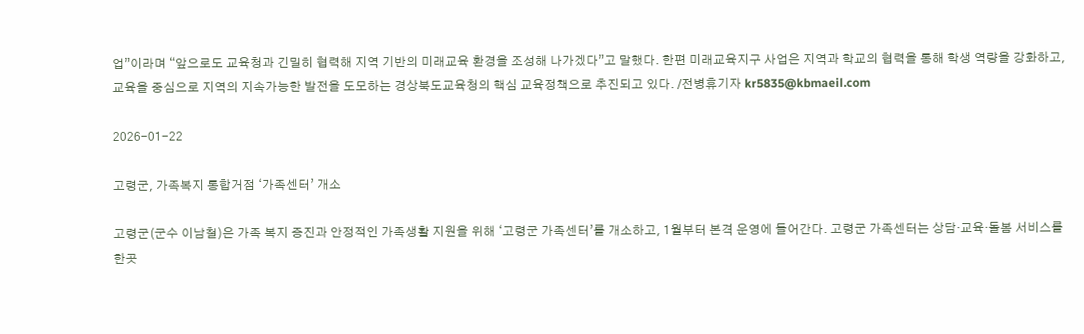업”이라며 “앞으로도 교육청과 긴밀히 협력해 지역 기반의 미래교육 환경을 조성해 나가겠다”고 말했다. 한편 미래교육지구 사업은 지역과 학교의 협력을 통해 학생 역량을 강화하고, 교육을 중심으로 지역의 지속가능한 발전을 도모하는 경상북도교육청의 핵심 교육정책으로 추진되고 있다. /전병휴기자 kr5835@kbmaeil.com

2026-01-22

고령군, 가족복지 통합거점 ‘가족센터’ 개소

고령군(군수 이남철)은 가족 복지 증진과 안정적인 가족생활 지원을 위해 ‘고령군 가족센터’를 개소하고, 1월부터 본격 운영에 들어간다. 고령군 가족센터는 상담·교육·돌봄 서비스를 한곳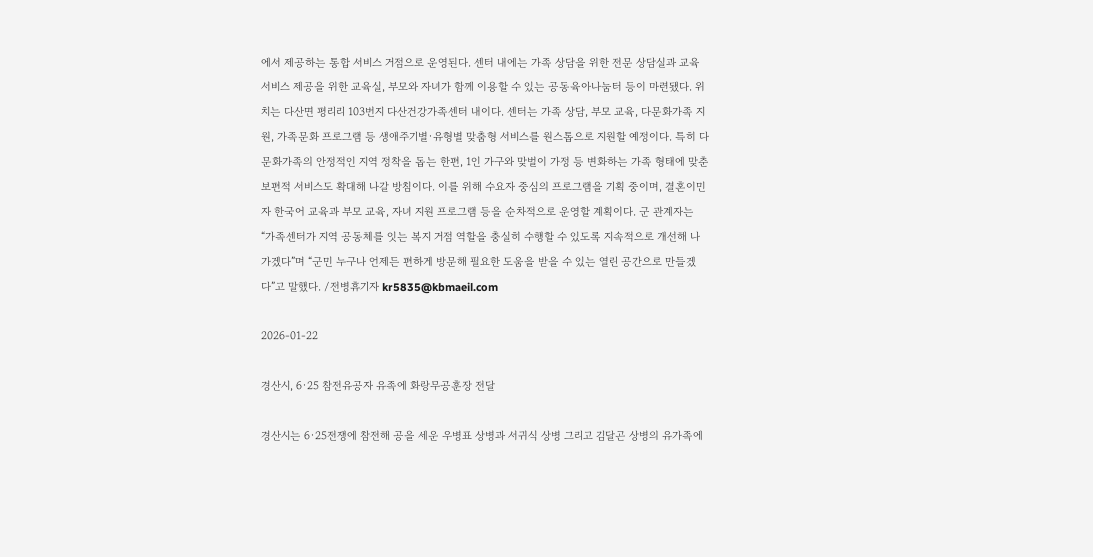에서 제공하는 통합 서비스 거점으로 운영된다. 센터 내에는 가족 상담을 위한 전문 상담실과 교육 서비스 제공을 위한 교육실, 부모와 자녀가 함께 이용할 수 있는 공동육아나눔터 등이 마련됐다. 위치는 다산면 평리리 103번지 다산건강가족센터 내이다. 센터는 가족 상담, 부모 교육, 다문화가족 지원, 가족문화 프로그램 등 생애주기별·유형별 맞춤형 서비스를 원스톱으로 지원할 예정이다. 특히 다문화가족의 안정적인 지역 정착을 돕는 한편, 1인 가구와 맞벌이 가정 등 변화하는 가족 형태에 맞춘 보편적 서비스도 확대해 나갈 방침이다. 이를 위해 수요자 중심의 프로그램을 기획 중이며, 결혼이민자 한국어 교육과 부모 교육, 자녀 지원 프로그램 등을 순차적으로 운영할 계획이다. 군 관계자는 “가족센터가 지역 공동체를 잇는 복지 거점 역할을 충실히 수행할 수 있도록 지속적으로 개선해 나가겠다”며 “군민 누구나 언제든 편하게 방문해 필요한 도움을 받을 수 있는 열린 공간으로 만들겠다”고 말했다. /전병휴기자 kr5835@kbmaeil.com

2026-01-22

경산시, 6·25 참전유공자 유족에 화랑무공훈장 전달

경산시는 6·25전쟁에 참전해 공을 세운 우병표 상병과 서귀식 상병 그리고 김달곤 상병의 유가족에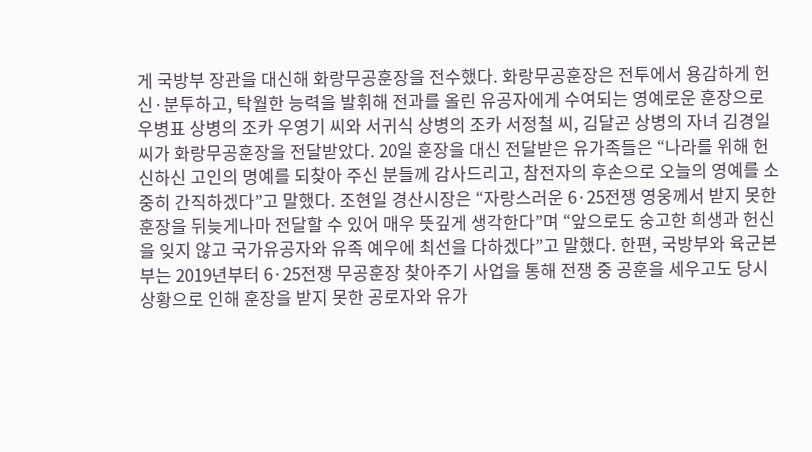게 국방부 장관을 대신해 화랑무공훈장을 전수했다. 화랑무공훈장은 전투에서 용감하게 헌신·분투하고, 탁월한 능력을 발휘해 전과를 올린 유공자에게 수여되는 영예로운 훈장으로 우병표 상병의 조카 우영기 씨와 서귀식 상병의 조카 서정철 씨, 김달곤 상병의 자녀 김경일 씨가 화랑무공훈장을 전달받았다. 20일 훈장을 대신 전달받은 유가족들은 “나라를 위해 헌신하신 고인의 명예를 되찾아 주신 분들께 감사드리고, 참전자의 후손으로 오늘의 영예를 소중히 간직하겠다”고 말했다. 조현일 경산시장은 “자랑스러운 6·25전쟁 영웅께서 받지 못한 훈장을 뒤늦게나마 전달할 수 있어 매우 뜻깊게 생각한다”며 “앞으로도 숭고한 희생과 헌신을 잊지 않고 국가유공자와 유족 예우에 최선을 다하겠다”고 말했다. 한편, 국방부와 육군본부는 2019년부터 6·25전쟁 무공훈장 찾아주기 사업을 통해 전쟁 중 공훈을 세우고도 당시 상황으로 인해 훈장을 받지 못한 공로자와 유가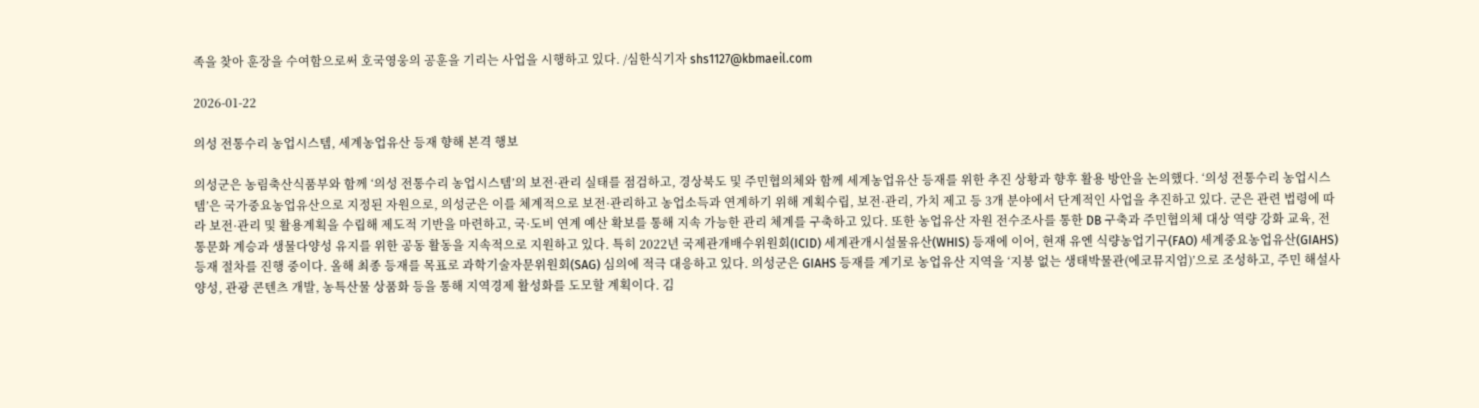족을 찾아 훈장을 수여함으로써 호국영웅의 공훈을 기리는 사업을 시행하고 있다. /심한식기자 shs1127@kbmaeil.com

2026-01-22

의성 전통수리 농업시스템, 세계농업유산 등재 향해 본격 행보

의성군은 농림축산식품부와 함께 ‘의성 전통수리 농업시스템’의 보전·관리 실태를 점검하고, 경상북도 및 주민협의체와 함께 세계농업유산 등재를 위한 추진 상황과 향후 활용 방안을 논의했다. ‘의성 전통수리 농업시스템’은 국가중요농업유산으로 지정된 자원으로, 의성군은 이를 체계적으로 보전·관리하고 농업소득과 연계하기 위해 계획수립, 보전·관리, 가치 제고 등 3개 분야에서 단계적인 사업을 추진하고 있다. 군은 관련 법령에 따라 보전·관리 및 활용계획을 수립해 제도적 기반을 마련하고, 국·도비 연계 예산 확보를 통해 지속 가능한 관리 체계를 구축하고 있다. 또한 농업유산 자원 전수조사를 통한 DB 구축과 주민협의체 대상 역량 강화 교육, 전통문화 계승과 생물다양성 유지를 위한 공동 활동을 지속적으로 지원하고 있다. 특히 2022년 국제관개배수위원회(ICID) 세계관개시설물유산(WHIS) 등재에 이어, 현재 유엔 식량농업기구(FAO) 세계중요농업유산(GIAHS) 등재 절차를 진행 중이다. 올해 최종 등재를 목표로 과학기술자문위원회(SAG) 심의에 적극 대응하고 있다. 의성군은 GIAHS 등재를 계기로 농업유산 지역을 ‘지붕 없는 생태박물관(에코뮤지엄)’으로 조성하고, 주민 해설사 양성, 관광 콘텐츠 개발, 농특산물 상품화 등을 통해 지역경제 활성화를 도모할 계획이다. 김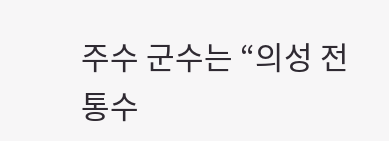주수 군수는 “의성 전통수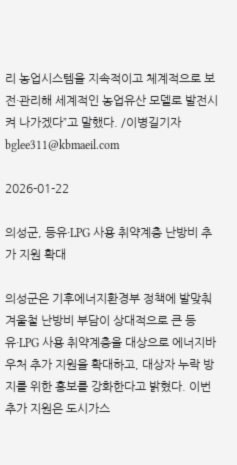리 농업시스템을 지속적이고 체계적으로 보전·관리해 세계적인 농업유산 모델로 발전시켜 나가겠다”고 말했다. /이병길기자 bglee311@kbmaeil.com

2026-01-22

의성군, 등유·LPG 사용 취약계층 난방비 추가 지원 확대

의성군은 기후에너지환경부 정책에 발맞춰 겨울철 난방비 부담이 상대적으로 큰 등유·LPG 사용 취약계층을 대상으로 에너지바우처 추가 지원을 확대하고, 대상자 누락 방지를 위한 홍보를 강화한다고 밝혔다. 이번 추가 지원은 도시가스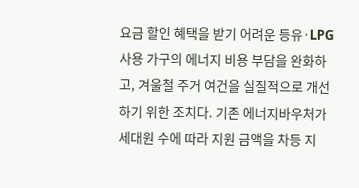요금 할인 혜택을 받기 어려운 등유·LPG 사용 가구의 에너지 비용 부담을 완화하고, 겨울철 주거 여건을 실질적으로 개선하기 위한 조치다. 기존 에너지바우처가 세대원 수에 따라 지원 금액을 차등 지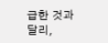급한 것과 달리,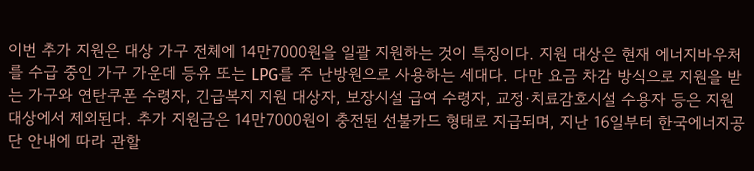이번 추가 지원은 대상 가구 전체에 14만7000원을 일괄 지원하는 것이 특징이다. 지원 대상은 현재 에너지바우처를 수급 중인 가구 가운데 등유 또는 LPG를 주 난방원으로 사용하는 세대다. 다만 요금 차감 방식으로 지원을 받는 가구와 연탄쿠폰 수령자, 긴급복지 지원 대상자, 보장시설 급여 수령자, 교정·치료감호시설 수용자 등은 지원 대상에서 제외된다. 추가 지원금은 14만7000원이 충전된 선불카드 형태로 지급되며, 지난 16일부터 한국에너지공단 안내에 따라 관할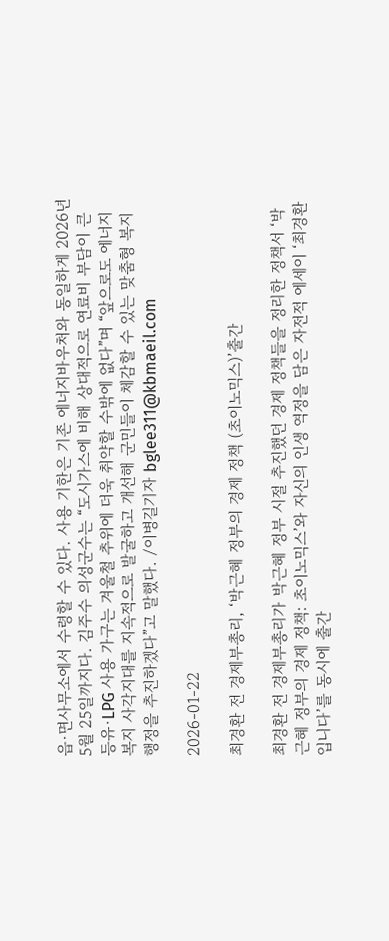읍·면사무소에서 수령할 수 있다. 사용 기한은 기존 에너지바우처와 동일하게 2026년 5월 25일까지다. 김주수 의성군수는 “도시가스에 비해 상대적으로 연료비 부담이 큰 등유·LPG 사용 가구는 겨울철 추위에 더욱 취약할 수밖에 없다”며 “앞으로도 에너지 복지 사각지대를 지속적으로 발굴하고 개선해 군민들이 체감할 수 있는 맞춤형 복지 행정을 추진하겠다”고 말했다. /이병길기자 bglee311@kbmaeil.com

2026-01-22

최경환 전 경제부총리, ‘박근혜 정부의 경제 정책 (초이노믹스)’출간

최경환 전 경제부총리가 박근혜 정부 시절 추진했던 경제 정책들을 정리한 정책서 ‘박근혜 정부의 경제 정책: 초이노믹스’와 자신의 인생 역정을 담은 자전적 에세이 ‘최경환입니다’를 동시에 출간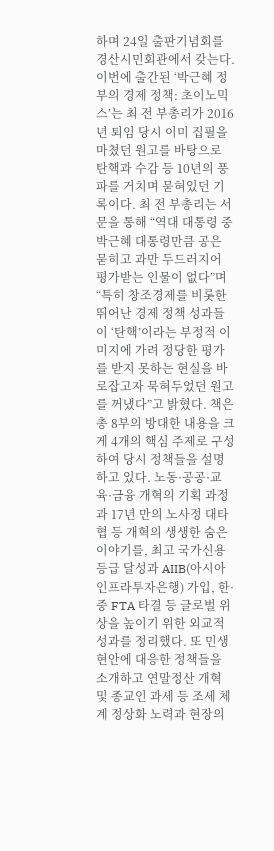하며 24일 출판기념회를 경산시민회관에서 갖는다. 이번에 출간된 ‘박근혜 정부의 경제 정책: 초이노믹스’는 최 전 부총리가 2016년 퇴임 당시 이미 집필을 마쳤던 원고를 바탕으로 탄핵과 수감 등 10년의 풍파를 거치며 묻혀있던 기록이다. 최 전 부총리는 서문을 통해 “역대 대통령 중 박근혜 대통령만큼 공은 묻히고 과만 두드러지어 평가받는 인물이 없다”며 “특히 창조경제를 비롯한 뛰어난 경제 정책 성과들이 ‘탄핵’이라는 부정적 이미지에 가려 정당한 평가를 받지 못하는 현실을 바로잡고자 묵혀두었던 원고를 꺼냈다”고 밝혔다. 책은 총 8부의 방대한 내용을 크게 4개의 핵심 주제로 구성하여 당시 정책들을 설명하고 있다. 노동·공공·교육·금융 개혁의 기획 과정과 17년 만의 노사정 대타협 등 개혁의 생생한 숨은 이야기를, 최고 국가신용등급 달성과 AIIB(아시아인프라투자은행) 가입, 한·중 FTA 타결 등 글로벌 위상을 높이기 위한 외교적 성과를 정리했다. 또 민생 현안에 대응한 정책들을 소개하고 연말정산 개혁 및 종교인 과세 등 조세 체계 정상화 노력과 현장의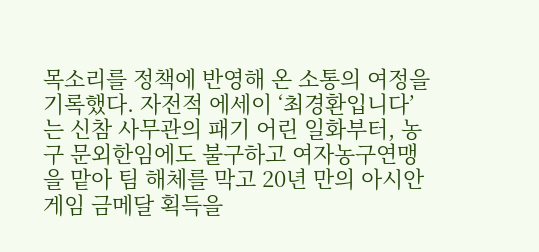목소리를 정책에 반영해 온 소통의 여정을 기록했다. 자전적 에세이 ‘최경환입니다’는 신참 사무관의 패기 어린 일화부터, 농구 문외한임에도 불구하고 여자농구연맹을 맡아 팀 해체를 막고 20년 만의 아시안게임 금메달 획득을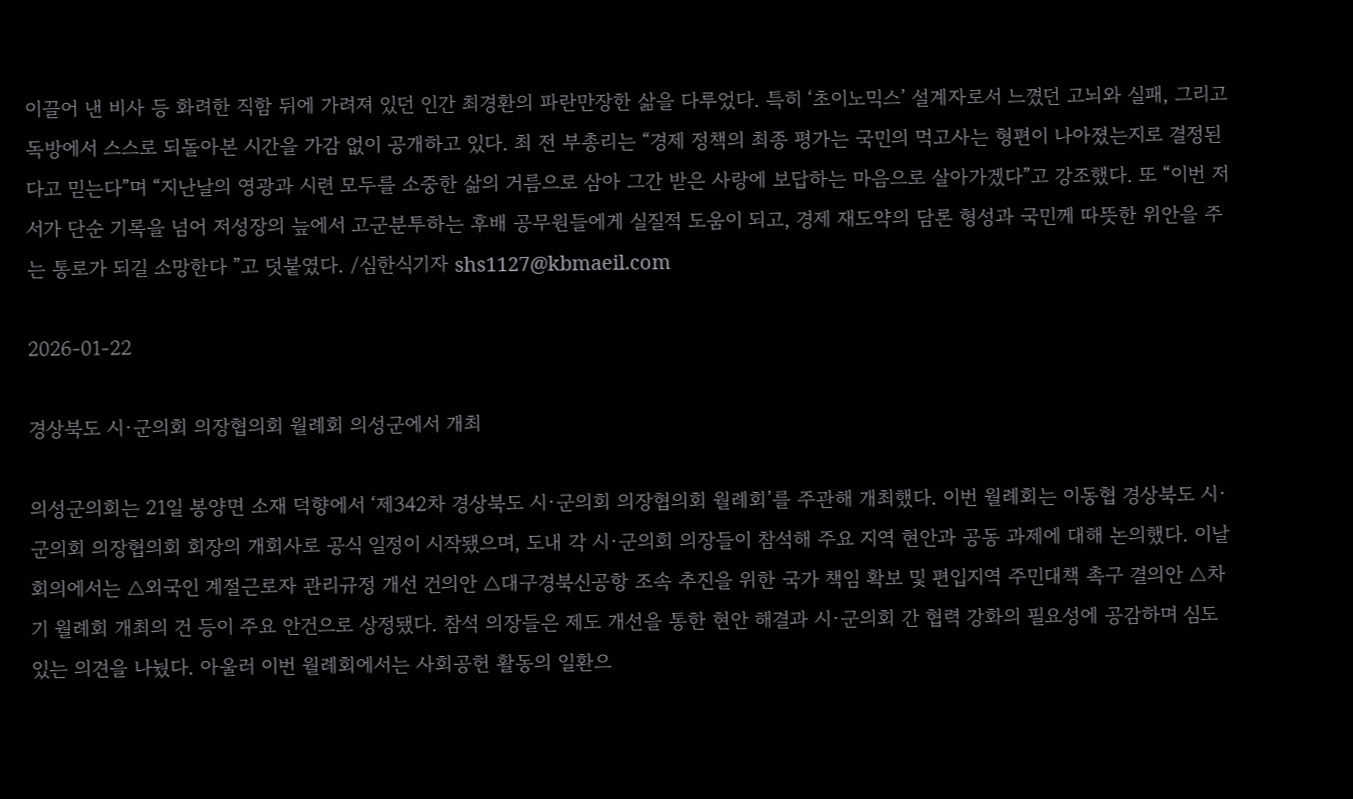이끌어 낸 비사 등 화려한 직함 뒤에 가려져 있던 인간 최경환의 파란만장한 삶을 다루었다. 특히 ‘초이노믹스’ 설계자로서 느꼈던 고뇌와 실패, 그리고 독방에서 스스로 되돌아본 시간을 가감 없이 공개하고 있다. 최 전 부총리는 “경제 정책의 최종 평가는 국민의 먹고사는 형편이 나아졌는지로 결정된다고 믿는다”며 “지난날의 영광과 시련 모두를 소중한 삶의 거름으로 삼아 그간 받은 사랑에 보답하는 마음으로 살아가겠다”고 강조했다. 또 “이번 저서가 단순 기록을 넘어 저성장의 늪에서 고군분투하는 후배 공무원들에게 실질적 도움이 되고, 경제 재도약의 담론 형성과 국민께 따뜻한 위안을 주는 통로가 되길 소망한다 ”고 덧붙였다. /심한식기자 shs1127@kbmaeil.com

2026-01-22

경상북도 시·군의회 의장협의회 월례회 의성군에서 개최

의성군의회는 21일 봉양면 소재 덕향에서 ‘제342차 경상북도 시·군의회 의장협의회 월례회’를 주관해 개최했다. 이번 월례회는 이동협 경상북도 시·군의회 의장협의회 회장의 개회사로 공식 일정이 시작됐으며, 도내 각 시·군의회 의장들이 참석해 주요 지역 현안과 공동 과제에 대해 논의했다. 이날 회의에서는 △외국인 계절근로자 관리규정 개선 건의안 △대구경북신공항 조속 추진을 위한 국가 책임 확보 및 편입지역 주민대책 촉구 결의안 △차기 월례회 개최의 건 등이 주요 안건으로 상정됐다. 참석 의장들은 제도 개선을 통한 현안 해결과 시·군의회 간 협력 강화의 필요성에 공감하며 심도 있는 의견을 나눴다. 아울러 이번 월례회에서는 사회공헌 활동의 일환으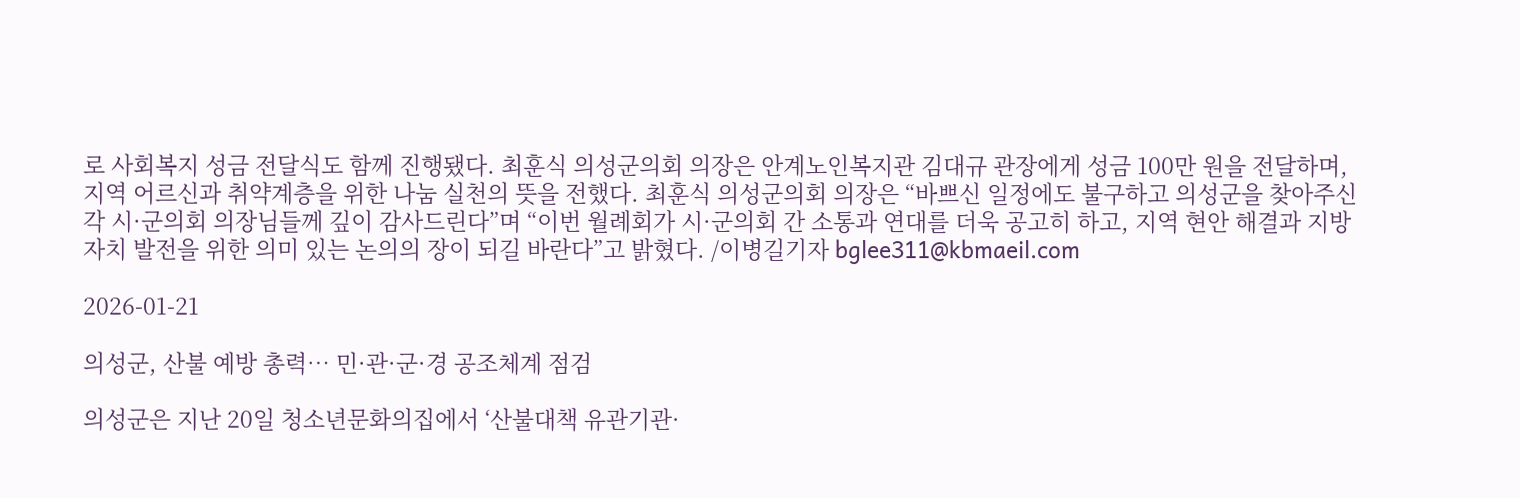로 사회복지 성금 전달식도 함께 진행됐다. 최훈식 의성군의회 의장은 안계노인복지관 김대규 관장에게 성금 100만 원을 전달하며, 지역 어르신과 취약계층을 위한 나눔 실천의 뜻을 전했다. 최훈식 의성군의회 의장은 “바쁘신 일정에도 불구하고 의성군을 찾아주신 각 시·군의회 의장님들께 깊이 감사드린다”며 “이번 월례회가 시·군의회 간 소통과 연대를 더욱 공고히 하고, 지역 현안 해결과 지방자치 발전을 위한 의미 있는 논의의 장이 되길 바란다”고 밝혔다. /이병길기자 bglee311@kbmaeil.com

2026-01-21

의성군, 산불 예방 총력… 민·관·군·경 공조체계 점검

의성군은 지난 20일 청소년문화의집에서 ‘산불대책 유관기관·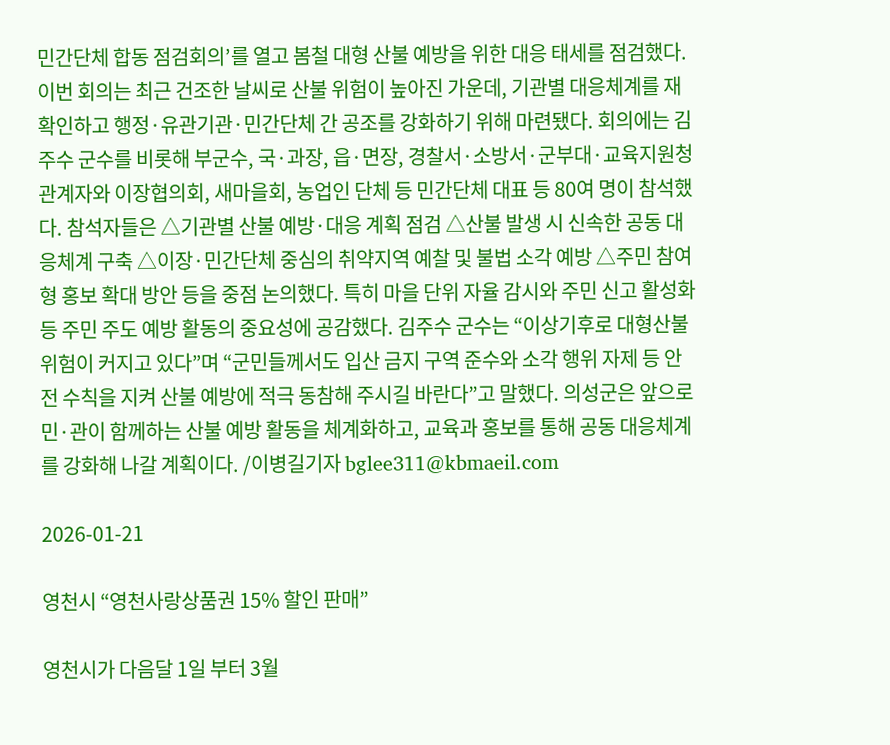민간단체 합동 점검회의’를 열고 봄철 대형 산불 예방을 위한 대응 태세를 점검했다. 이번 회의는 최근 건조한 날씨로 산불 위험이 높아진 가운데, 기관별 대응체계를 재확인하고 행정·유관기관·민간단체 간 공조를 강화하기 위해 마련됐다. 회의에는 김주수 군수를 비롯해 부군수, 국·과장, 읍·면장, 경찰서·소방서·군부대·교육지원청 관계자와 이장협의회, 새마을회, 농업인 단체 등 민간단체 대표 등 80여 명이 참석했다. 참석자들은 △기관별 산불 예방·대응 계획 점검 △산불 발생 시 신속한 공동 대응체계 구축 △이장·민간단체 중심의 취약지역 예찰 및 불법 소각 예방 △주민 참여형 홍보 확대 방안 등을 중점 논의했다. 특히 마을 단위 자율 감시와 주민 신고 활성화 등 주민 주도 예방 활동의 중요성에 공감했다. 김주수 군수는 “이상기후로 대형산불 위험이 커지고 있다”며 “군민들께서도 입산 금지 구역 준수와 소각 행위 자제 등 안전 수칙을 지켜 산불 예방에 적극 동참해 주시길 바란다”고 말했다. 의성군은 앞으로 민·관이 함께하는 산불 예방 활동을 체계화하고, 교육과 홍보를 통해 공동 대응체계를 강화해 나갈 계획이다. /이병길기자 bglee311@kbmaeil.com

2026-01-21

영천시 “영천사랑상품권 15% 할인 판매”

영천시가 다음달 1일 부터 3월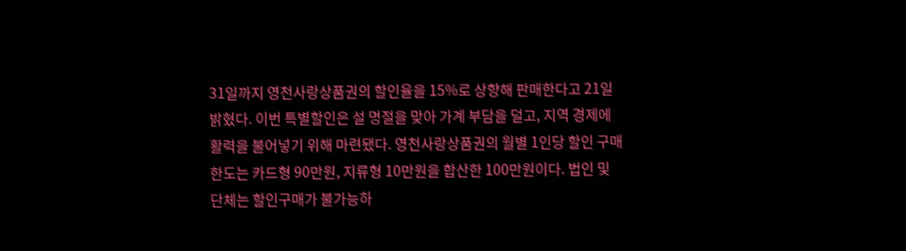31일까지 영천사랑상품권의 할인율을 15%로 상향해 판매한다고 21일 밝혔다. 이번 특별할인은 설 명절을 맞아 가계 부담을 덜고, 지역 경제에 활력을 불어넣기 위해 마련됐다. 영천사랑상품권의 월별 1인당 할인 구매 한도는 카드형 90만원, 지류형 10만원을 합산한 100만원이다. 법인 및 단체는 할인구매가 불가능하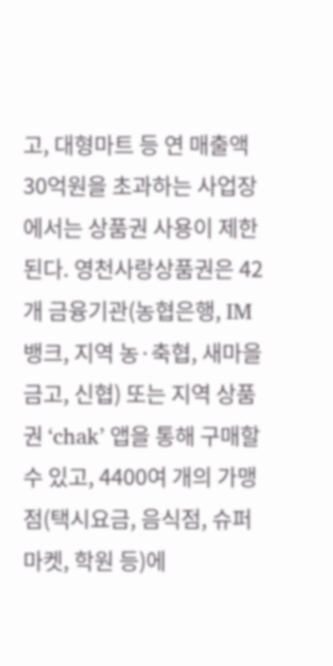고, 대형마트 등 연 매출액 30억원을 초과하는 사업장에서는 상품권 사용이 제한된다. 영천사랑상품권은 42개 금융기관(농협은행, IM뱅크, 지역 농·축협, 새마을금고, 신협) 또는 지역 상품권 ‘chak’ 앱을 통해 구매할 수 있고, 4400여 개의 가맹점(택시요금, 음식점, 슈퍼마켓, 학원 등)에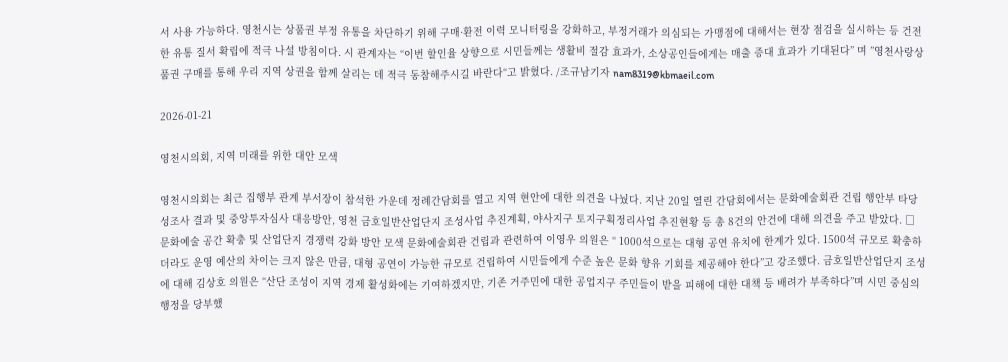서 사용 가능하다. 영천시는 상품권 부정 유통을 차단하기 위해 구매·환전 이력 모니터링을 강화하고, 부정거래가 의심되는 가맹점에 대해서는 현장 점검을 실시하는 등 건전한 유통 질서 확립에 적극 나설 방침이다. 시 관계자는 “이번 할인율 상향으로 시민들께는 생활비 절감 효과가, 소상공인들에게는 매출 증대 효과가 기대된다” 며 ”영천사랑상품권 구매를 통해 우리 지역 상권을 함께 살리는 데 적극 동참해주시길 바란다“고 밝혔다. /조규남기자 nam8319@kbmaeil.com

2026-01-21

영천시의회, 지역 미래를 위한 대안 모색

영천시의회는 최근 집행부 관계 부서장이 참석한 가운데 정례간담회를 열고 지역 현안에 대한 의견을 나눴다. 지난 20일 열린 간담회에서는 문화예술회관 건립 행안부 타당성조사 결과 및 중앙투자심사 대응방안, 영천 금호일반산업단지 조성사업 추진계획, 야사지구 토지구획정리사업 추진현황 등 총 8건의 안건에 대해 의견을 주고 받았다. □ 문화예술 공간 확충 및 산업단지 경쟁력 강화 방안 모색 문화예술회관 건립과 관련하여 이영우 의원은 “ 1000석으로는 대형 공연 유치에 한계가 있다. 1500석 규모로 확충하더라도 운영 예산의 차이는 크지 않은 만큼, 대형 공연이 가능한 규모로 건립하여 시민들에게 수준 높은 문화 향유 기회를 제공해야 한다”고 강조했다. 금호일반산업단지 조성에 대해 김상호 의원은 “산단 조성이 지역 경제 활성화에는 기여하겠지만, 기존 거주민에 대한 공업지구 주민들이 받을 피해에 대한 대책 등 배려가 부족하다”며 시민 중심의 행정을 당부했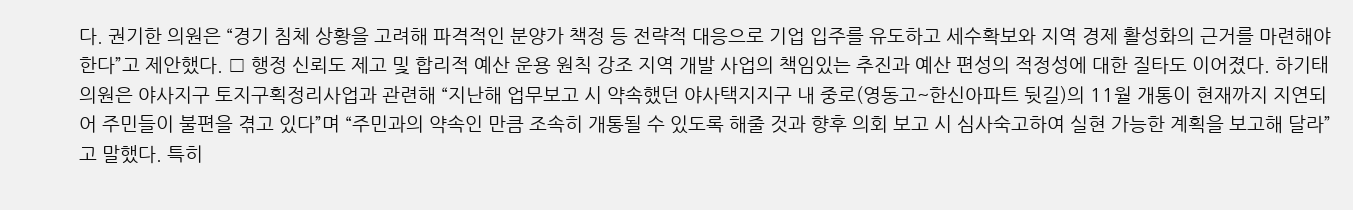다. 권기한 의원은 “경기 침체 상황을 고려해 파격적인 분양가 책정 등 전략적 대응으로 기업 입주를 유도하고 세수확보와 지역 경제 활성화의 근거를 마련해야 한다”고 제안했다. □ 행정 신뢰도 제고 및 합리적 예산 운용 원칙 강조 지역 개발 사업의 책임있는 추진과 예산 편성의 적정성에 대한 질타도 이어졌다. 하기태 의원은 야사지구 토지구획정리사업과 관련해 “지난해 업무보고 시 약속했던 야사택지지구 내 중로(영동고~한신아파트 뒷길)의 11월 개통이 현재까지 지연되어 주민들이 불편을 겪고 있다”며 “주민과의 약속인 만큼 조속히 개통될 수 있도록 해줄 것과 향후 의회 보고 시 심사숙고하여 실현 가능한 계획을 보고해 달라”고 말했다. 특히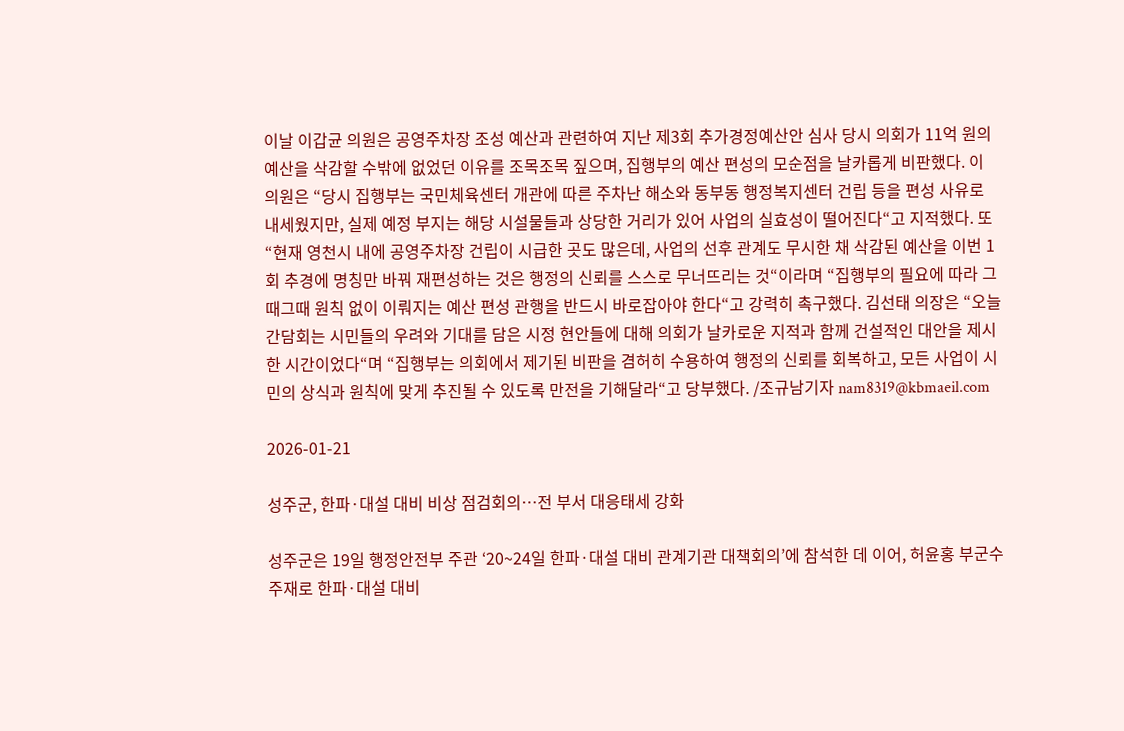이날 이갑균 의원은 공영주차장 조성 예산과 관련하여 지난 제3회 추가경정예산안 심사 당시 의회가 11억 원의 예산을 삭감할 수밖에 없었던 이유를 조목조목 짚으며, 집행부의 예산 편성의 모순점을 날카롭게 비판했다. 이 의원은 “당시 집행부는 국민체육센터 개관에 따른 주차난 해소와 동부동 행정복지센터 건립 등을 편성 사유로 내세웠지만, 실제 예정 부지는 해당 시설물들과 상당한 거리가 있어 사업의 실효성이 떨어진다“고 지적했다. 또 “현재 영천시 내에 공영주차장 건립이 시급한 곳도 많은데, 사업의 선후 관계도 무시한 채 삭감된 예산을 이번 1회 추경에 명칭만 바꿔 재편성하는 것은 행정의 신뢰를 스스로 무너뜨리는 것“이라며 “집행부의 필요에 따라 그때그때 원칙 없이 이뤄지는 예산 편성 관행을 반드시 바로잡아야 한다“고 강력히 촉구했다. 김선태 의장은 “오늘 간담회는 시민들의 우려와 기대를 담은 시정 현안들에 대해 의회가 날카로운 지적과 함께 건설적인 대안을 제시한 시간이었다“며 “집행부는 의회에서 제기된 비판을 겸허히 수용하여 행정의 신뢰를 회복하고, 모든 사업이 시민의 상식과 원칙에 맞게 추진될 수 있도록 만전을 기해달라“고 당부했다. /조규남기자 nam8319@kbmaeil.com

2026-01-21

성주군, 한파·대설 대비 비상 점검회의…전 부서 대응태세 강화

성주군은 19일 행정안전부 주관 ‘20~24일 한파·대설 대비 관계기관 대책회의’에 참석한 데 이어, 허윤홍 부군수 주재로 한파·대설 대비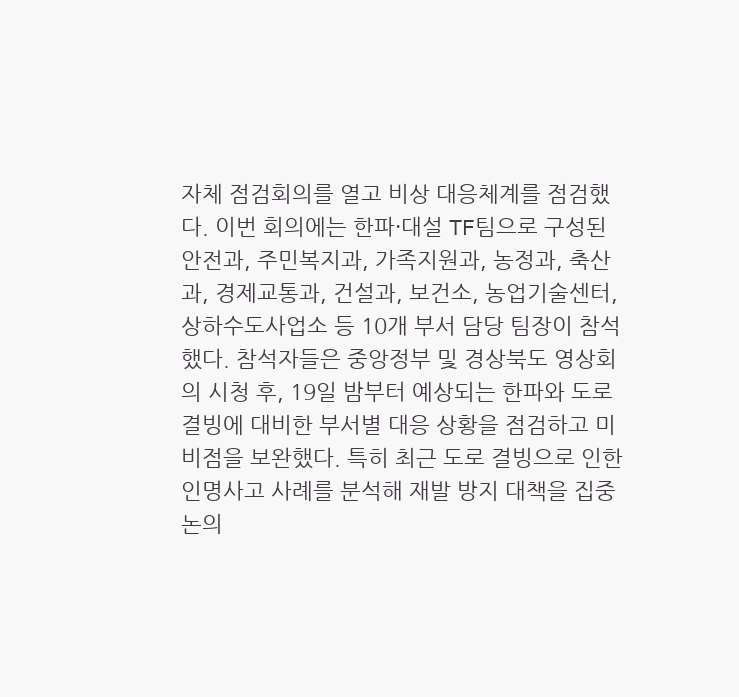자체 점검회의를 열고 비상 대응체계를 점검했다. 이번 회의에는 한파·대설 TF팀으로 구성된 안전과, 주민복지과, 가족지원과, 농정과, 축산과, 경제교통과, 건설과, 보건소, 농업기술센터, 상하수도사업소 등 10개 부서 담당 팀장이 참석했다. 참석자들은 중앙정부 및 경상북도 영상회의 시청 후, 19일 밤부터 예상되는 한파와 도로 결빙에 대비한 부서별 대응 상황을 점검하고 미비점을 보완했다. 특히 최근 도로 결빙으로 인한 인명사고 사례를 분석해 재발 방지 대책을 집중 논의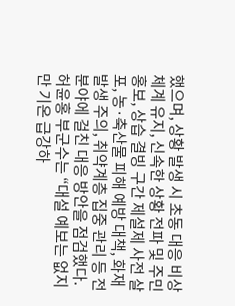했으며, 상황 발생 시 초동 대응 비상체계 유지, 신속한 상황 전파 및 주민 홍보, 상습 결빙 구간 제설제 사전 살포, 농·축산물 피해 예방 대책, 화재 발생 주의, 취약계층 집중 관리 등 전 분야에 걸친 대응 방안을 점검했다. 허윤홍 부군수는 “대설 예보는 없지만 기온 급강하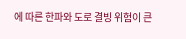에 따른 한파와 도로 결빙 위험이 큰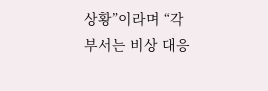상황”이라며 “각 부서는 비상 대응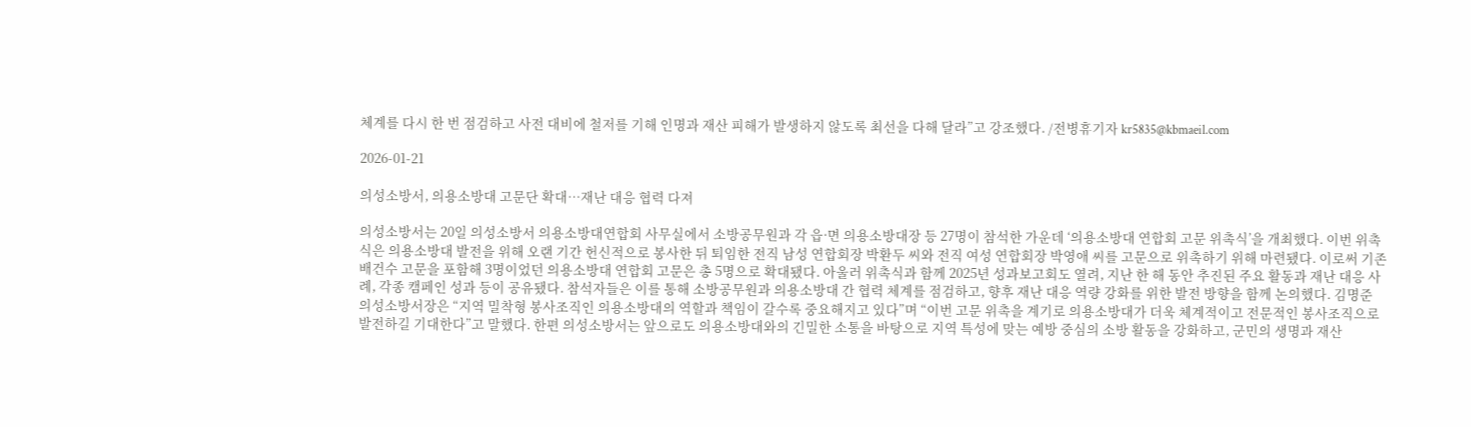체계를 다시 한 번 점검하고 사전 대비에 철저를 기해 인명과 재산 피해가 발생하지 않도록 최선을 다해 달라”고 강조했다. /전병휴기자 kr5835@kbmaeil.com

2026-01-21

의성소방서, 의용소방대 고문단 확대…재난 대응 협력 다져

의성소방서는 20일 의성소방서 의용소방대연합회 사무실에서 소방공무원과 각 읍·면 의용소방대장 등 27명이 참석한 가운데 ‘의용소방대 연합회 고문 위촉식’을 개최했다. 이번 위촉식은 의용소방대 발전을 위해 오랜 기간 헌신적으로 봉사한 뒤 퇴임한 전직 남성 연합회장 박환두 씨와 전직 여성 연합회장 박영애 씨를 고문으로 위촉하기 위해 마련됐다. 이로써 기존 배건수 고문을 포함해 3명이었던 의용소방대 연합회 고문은 총 5명으로 확대됐다. 아울러 위촉식과 함께 2025년 성과보고회도 열려, 지난 한 해 동안 추진된 주요 활동과 재난 대응 사례, 각종 캠페인 성과 등이 공유됐다. 참석자들은 이를 통해 소방공무원과 의용소방대 간 협력 체계를 점검하고, 향후 재난 대응 역량 강화를 위한 발전 방향을 함께 논의했다. 김명준 의성소방서장은 “지역 밀착형 봉사조직인 의용소방대의 역할과 책임이 갈수록 중요해지고 있다”며 “이번 고문 위촉을 계기로 의용소방대가 더욱 체계적이고 전문적인 봉사조직으로 발전하길 기대한다”고 말했다. 한편 의성소방서는 앞으로도 의용소방대와의 긴밀한 소통을 바탕으로 지역 특성에 맞는 예방 중심의 소방 활동을 강화하고, 군민의 생명과 재산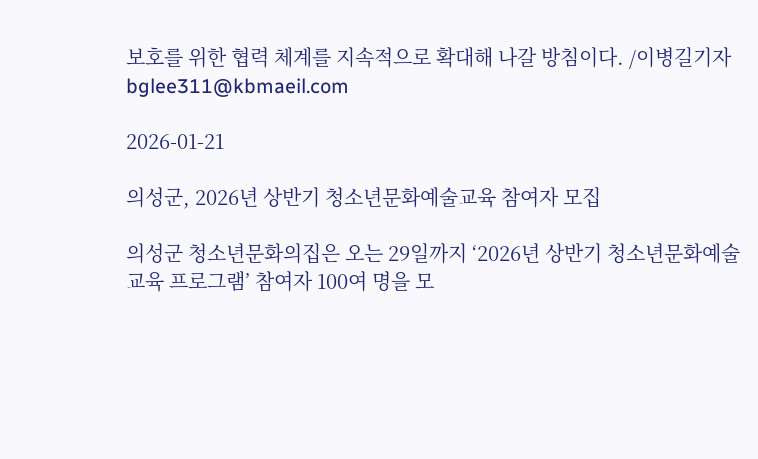보호를 위한 협력 체계를 지속적으로 확대해 나갈 방침이다. /이병길기자 bglee311@kbmaeil.com

2026-01-21

의성군, 2026년 상반기 청소년문화예술교육 참여자 모집

의성군 청소년문화의집은 오는 29일까지 ‘2026년 상반기 청소년문화예술교육 프로그램’ 참여자 100여 명을 모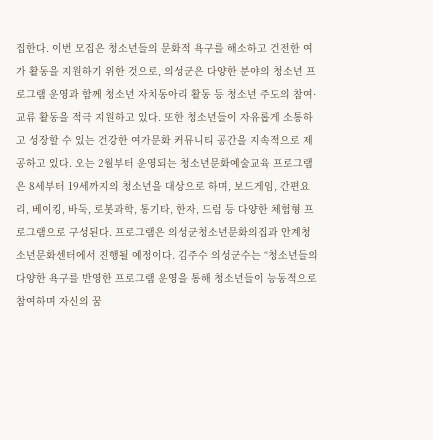집한다. 이번 모집은 청소년들의 문화적 욕구를 해소하고 건전한 여가 활동을 지원하기 위한 것으로, 의성군은 다양한 분야의 청소년 프로그램 운영과 함께 청소년 자치동아리 활동 등 청소년 주도의 참여·교류 활동을 적극 지원하고 있다. 또한 청소년들이 자유롭게 소통하고 성장할 수 있는 건강한 여가문화 커뮤니티 공간을 지속적으로 제공하고 있다. 오는 2월부터 운영되는 청소년문화예술교육 프로그램은 8세부터 19세까지의 청소년을 대상으로 하며, 보드게임, 간편요리, 베이킹, 바둑, 로봇과학, 통기타, 한자, 드럼 등 다양한 체험형 프로그램으로 구성된다. 프로그램은 의성군청소년문화의집과 안계청소년문화센터에서 진행될 예정이다. 김주수 의성군수는 “청소년들의 다양한 욕구를 반영한 프로그램 운영을 통해 청소년들이 능동적으로 참여하며 자신의 꿈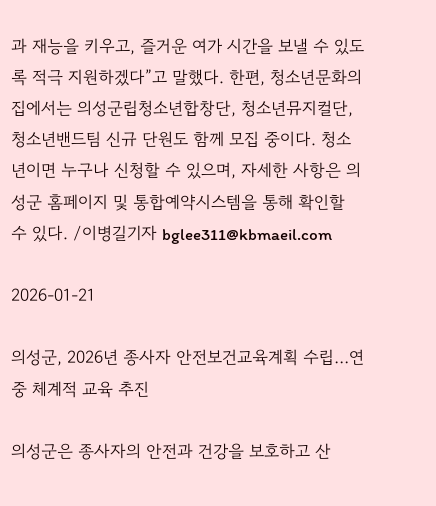과 재능을 키우고, 즐거운 여가 시간을 보낼 수 있도록 적극 지원하겠다”고 말했다. 한편, 청소년문화의집에서는 의성군립청소년합창단, 청소년뮤지컬단, 청소년밴드팀 신규 단원도 함께 모집 중이다. 청소년이면 누구나 신청할 수 있으며, 자세한 사항은 의성군 홈페이지 및 통합예약시스템을 통해 확인할 수 있다. /이병길기자 bglee311@kbmaeil.com

2026-01-21

의성군, 2026년 종사자 안전보건교육계획 수립…연중 체계적 교육 추진

의성군은 종사자의 안전과 건강을 보호하고 산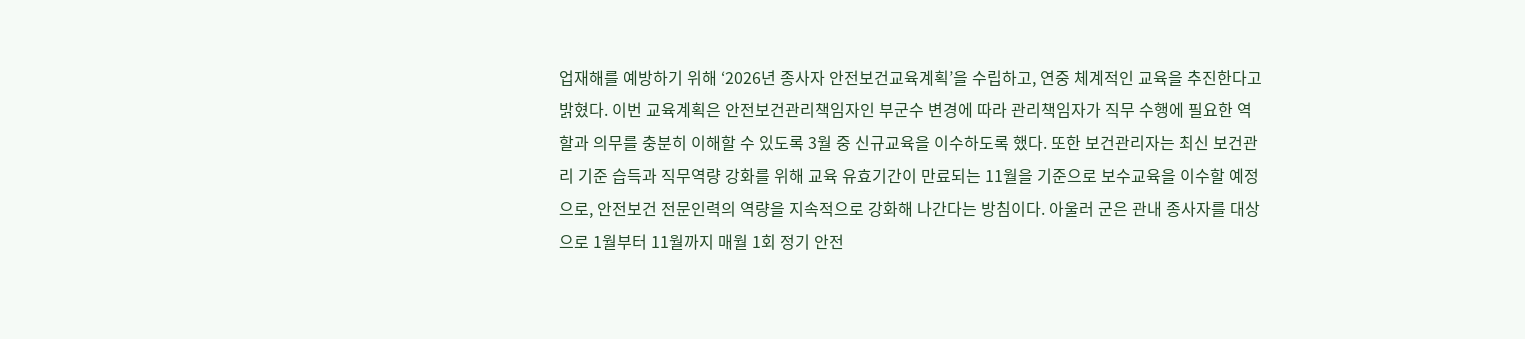업재해를 예방하기 위해 ‘2026년 종사자 안전보건교육계획’을 수립하고, 연중 체계적인 교육을 추진한다고 밝혔다. 이번 교육계획은 안전보건관리책임자인 부군수 변경에 따라 관리책임자가 직무 수행에 필요한 역할과 의무를 충분히 이해할 수 있도록 3월 중 신규교육을 이수하도록 했다. 또한 보건관리자는 최신 보건관리 기준 습득과 직무역량 강화를 위해 교육 유효기간이 만료되는 11월을 기준으로 보수교육을 이수할 예정으로, 안전보건 전문인력의 역량을 지속적으로 강화해 나간다는 방침이다. 아울러 군은 관내 종사자를 대상으로 1월부터 11월까지 매월 1회 정기 안전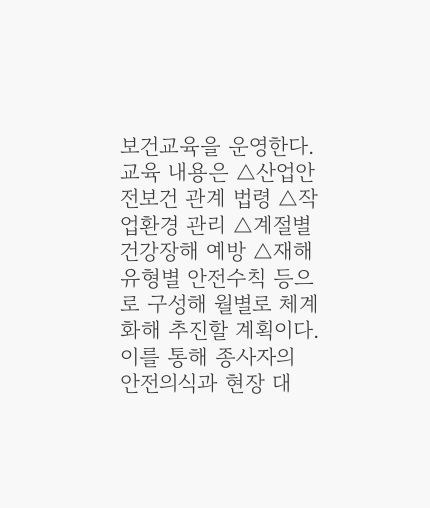보건교육을 운영한다. 교육 내용은 △산업안전보건 관계 법령 △작업환경 관리 △계절별 건강장해 예방 △재해 유형별 안전수칙 등으로 구성해 월별로 체계화해 추진할 계획이다. 이를 통해 종사자의 안전의식과 현장 대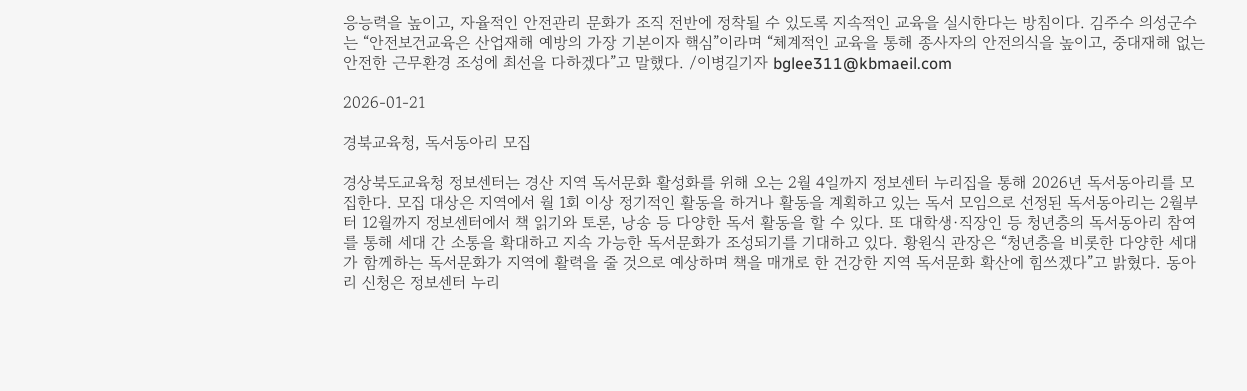응능력을 높이고, 자율적인 안전관리 문화가 조직 전반에 정착될 수 있도록 지속적인 교육을 실시한다는 방침이다. 김주수 의성군수는 “안전보건교육은 산업재해 예방의 가장 기본이자 핵심”이라며 “체계적인 교육을 통해 종사자의 안전의식을 높이고, 중대재해 없는 안전한 근무환경 조성에 최선을 다하겠다”고 말했다. /이병길기자 bglee311@kbmaeil.com

2026-01-21

경북교육청, 독서동아리 모집

경상북도교육청 정보센터는 경산 지역 독서문화 활성화를 위해 오는 2월 4일까지 정보센터 누리집을 통해 2026년 독서동아리를 모집한다. 모집 대상은 지역에서 월 1회 이상 정기적인 활동을 하거나 활동을 계획하고 있는 독서 모임으로 선정된 독서동아리는 2월부터 12월까지 정보센터에서 책 읽기와 토론, 낭송 등 다양한 독서 활동을 할 수 있다. 또 대학생·직장인 등 청년층의 독서동아리 참여를 통해 세대 간 소통을 확대하고 지속 가능한 독서문화가 조성되기를 기대하고 있다. 황원식 관장은 “청년층을 비롯한 다양한 세대가 함께하는 독서문화가 지역에 활력을 줄 것으로 예상하며 책을 매개로 한 건강한 지역 독서문화 확산에 힘쓰겠다”고 밝혔다. 동아리 신청은 정보센터 누리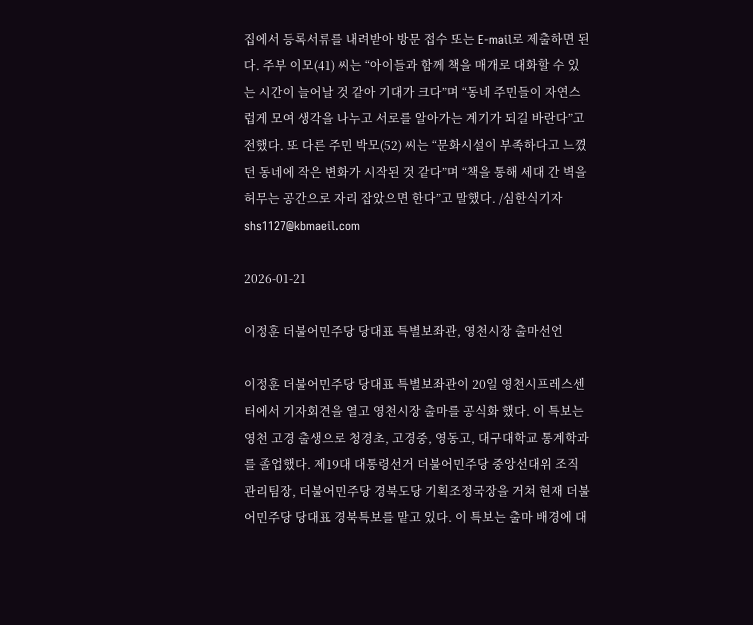집에서 등록서류를 내려받아 방문 접수 또는 E-mail로 제출하면 된다. 주부 이모(41) 씨는 “아이들과 함께 책을 매개로 대화할 수 있는 시간이 늘어날 것 같아 기대가 크다”며 “동네 주민들이 자연스럽게 모여 생각을 나누고 서로를 알아가는 계기가 되길 바란다”고 전했다. 또 다른 주민 박모(52) 씨는 “문화시설이 부족하다고 느꼈던 동네에 작은 변화가 시작된 것 같다”며 “책을 통해 세대 간 벽을 허무는 공간으로 자리 잡았으면 한다”고 말했다. /심한식기자 shs1127@kbmaeil.com

2026-01-21

이정훈 더불어민주당 당대표 특별보좌관, 영천시장 출마선언

이정훈 더불어민주당 당대표 특별보좌관이 20일 영천시프레스센터에서 기자회견을 열고 영천시장 출마를 공식화 했다. 이 특보는 영천 고경 출생으로 청경초, 고경중, 영동고, 대구대학교 통계학과를 졸업했다. 제19대 대통령선거 더불어민주당 중앙선대위 조직관리팀장, 더불어민주당 경북도당 기획조정국장을 거쳐 현재 더불어민주당 당대표 경북특보를 맡고 있다. 이 특보는 출마 배경에 대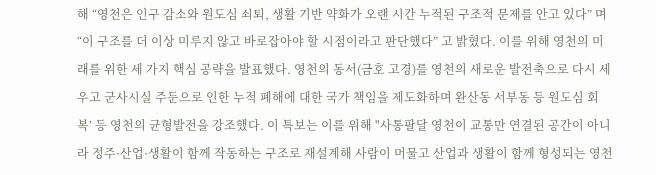해 “영천은 인구 감소와 원도심 쇠퇴, 생활 기반 약화가 오랜 시간 누적된 구조적 문제를 안고 있다” 며 “이 구조를 더 이상 미루지 않고 바로잡아야 할 시점이라고 판단했다” 고 밝혔다. 이를 위해 영천의 미래를 위한 세 가지 핵심 공략을 발표했다. 영천의 동서(금호 고경)를 영천의 새로운 발전축으로 다시 세우고 군사시실 주둔으로 인한 누적 폐해에 대한 국가 책임을 제도화하며 완산동 서부동 등 원도심 회복’ 등 영천의 균형발전을 강조했다. 이 특보는 이를 위해 "사통팔달 영천이 교통만 연결된 공간이 아니라 정주·산업·생활이 함께 작동하는 구조로 재설계해 사람이 머물고 산업과 생활이 함께 형성되는 영천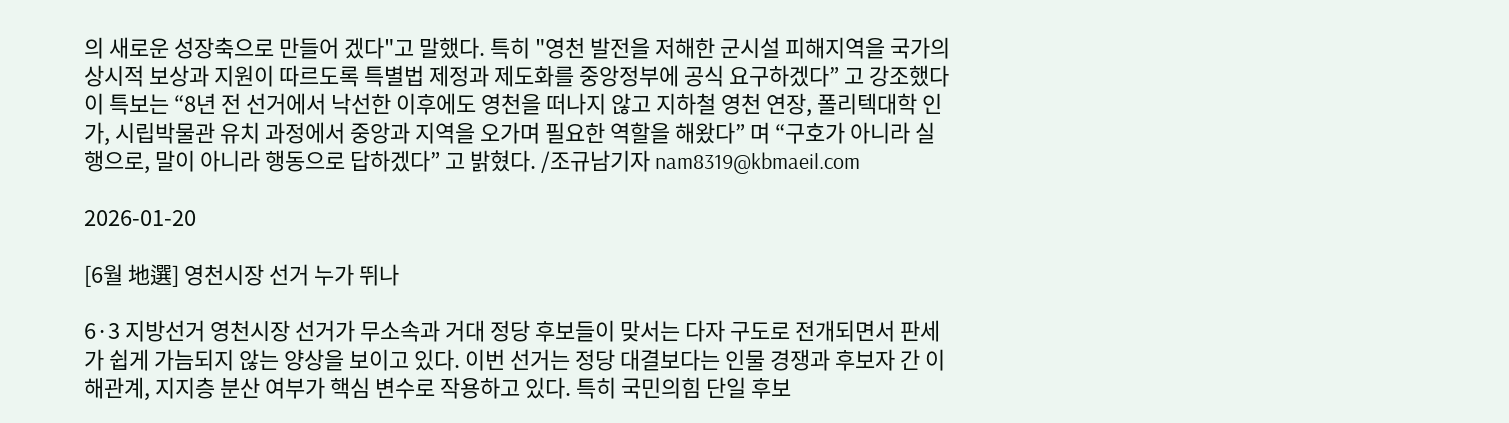의 새로운 성장축으로 만들어 겠다"고 말했다. 특히 "영천 발전을 저해한 군시설 피해지역을 국가의 상시적 보상과 지원이 따르도록 특별법 제정과 제도화를 중앙정부에 공식 요구하겠다” 고 강조했다 이 특보는 “8년 전 선거에서 낙선한 이후에도 영천을 떠나지 않고 지하철 영천 연장, 폴리텍대학 인가, 시립박물관 유치 과정에서 중앙과 지역을 오가며 필요한 역할을 해왔다” 며 “구호가 아니라 실행으로, 말이 아니라 행동으로 답하겠다” 고 밝혔다. /조규남기자 nam8319@kbmaeil.com

2026-01-20

[6월 地選] 영천시장 선거 누가 뛰나

6·3 지방선거 영천시장 선거가 무소속과 거대 정당 후보들이 맞서는 다자 구도로 전개되면서 판세가 쉽게 가늠되지 않는 양상을 보이고 있다. 이번 선거는 정당 대결보다는 인물 경쟁과 후보자 간 이해관계, 지지층 분산 여부가 핵심 변수로 작용하고 있다. 특히 국민의힘 단일 후보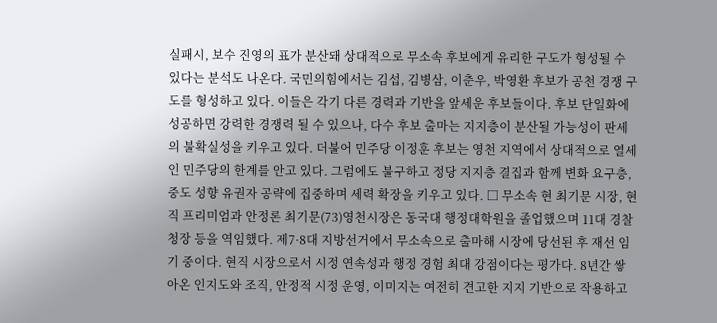실패시, 보수 진영의 표가 분산돼 상대적으로 무소속 후보에게 유리한 구도가 형성될 수 있다는 분석도 나온다. 국민의힘에서는 김섭, 김병삼, 이춘우, 박영환 후보가 공천 경쟁 구도를 형성하고 있다. 이들은 각기 다른 경력과 기반을 앞세운 후보들이다. 후보 단일화에 성공하면 강력한 경쟁력 될 수 있으나, 다수 후보 출마는 지지층이 분산될 가능성이 판세의 불확실성을 키우고 있다. 더불어 민주당 이정훈 후보는 영천 지역에서 상대적으로 열세인 민주당의 한계를 안고 있다. 그럼에도 불구하고 정당 지지층 결집과 함께 변화 요구층, 중도 성향 유권자 공략에 집중하며 세력 확장을 키우고 있다. □ 무소속 현 최기문 시장, 현직 프리미엄과 안정론 최기문(73)영천시장은 동국대 행정대학원을 졸업했으며 11대 경찰청장 등을 역임했다. 제7·8대 지방선거에서 무소속으로 출마해 시장에 당선된 후 재선 임기 중이다. 현직 시장으로서 시정 연속성과 행정 경험 최대 강점이다는 평가다. 8년간 쌓아온 인지도와 조직, 안정적 시정 운영, 이미지는 여전히 견고한 지지 기반으로 작용하고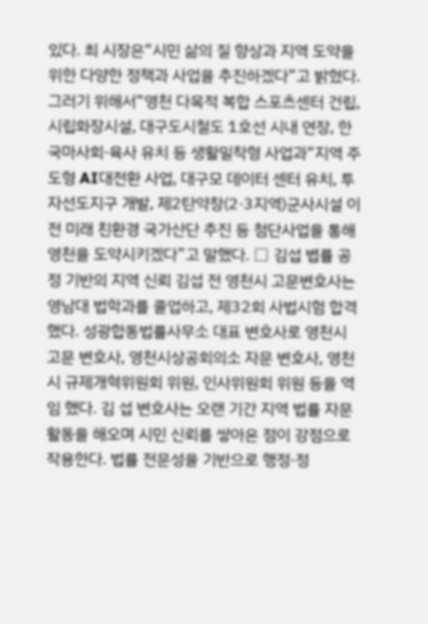있다. 최 시장은“시민 삶의 질 향상과 지역 도약을 위한 다양한 정책과 사업을 추진하겠다”고 밝혔다. 그러기 위해서“영천 다목적 복합 스포츠센터 건립, 시립화장시설, 대구도시철도 1호선 시내 연장, 한국마사회·육사 유치 등 생활밀착형 사업과“지역 주도형 AI대전환 사업, 대구모 데이터 센터 유치, 투자선도지구 개발, 제2탄약창(2·3지역)군사시설 이전 미래 친환경 국가산단 추진 등 첨단사업을 통해 영천을 도약시키겠다”고 말했다. □ 김섭 볍률 공정 기반의 지역 신뢰 김섭 전 영천시 고문변호사는 영남대 법학과를 졸업하고, 제32회 사법시험 합격했다. 성광합동법률사무소 대표 변호사로 영천시 고문 변호사, 영천시상공회의소 자문 변호사, 영천시 규제개혁위원회 위원, 인사위원회 위원 등을 역임 했다. 김 섭 변호사는 오랜 기간 지역 법률 자문 활동을 해오며 시민 신뢰를 쌓아온 점이 강점으로 작용한다. 법률 전문성을 기반으로 행정·정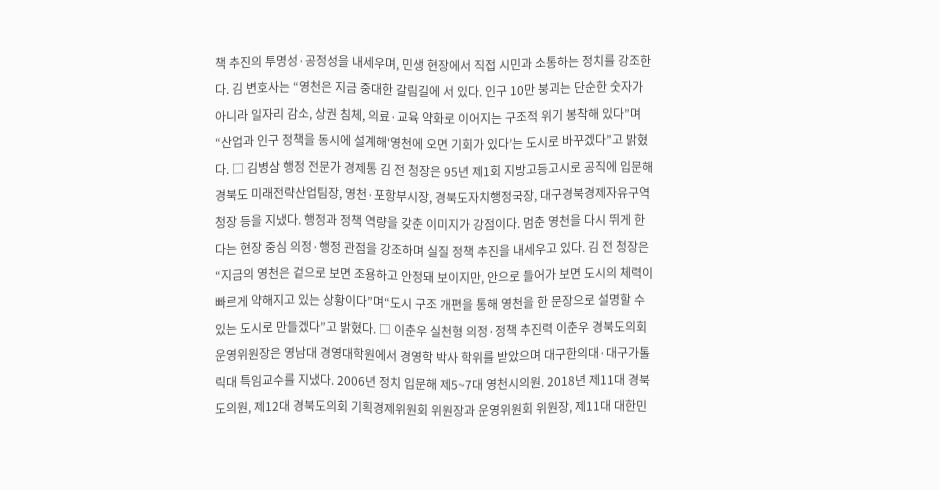책 추진의 투명성·공정성을 내세우며, 민생 현장에서 직접 시민과 소통하는 정치를 강조한다. 김 변호사는 “영천은 지금 중대한 갈림길에 서 있다. 인구 10만 붕괴는 단순한 숫자가 아니라 일자리 감소, 상권 침체, 의료·교육 약화로 이어지는 구조적 위기 봉착해 있다”며“산업과 인구 정책을 동시에 설계해‘영천에 오면 기회가 있다’는 도시로 바꾸겠다”고 밝혔다. □ 김병삼 행정 전문가 경제통 김 전 청장은 95년 제1회 지방고등고시로 공직에 입문해 경북도 미래전략산업팀장, 영천·포항부시장, 경북도자치행정국장, 대구경북경제자유구역청장 등을 지냈다. 행정과 정책 역량을 갖춘 이미지가 강점이다. 멈춘 영천을 다시 뛰게 한다는 현장 중심 의정·행정 관점을 강조하며 실질 정책 추진을 내세우고 있다. 김 전 청장은“지금의 영천은 겉으로 보면 조용하고 안정돼 보이지만, 안으로 들어가 보면 도시의 체력이 빠르게 약해지고 있는 상황이다”며“도시 구조 개편을 통해 영천을 한 문장으로 설명할 수 있는 도시로 만들겠다”고 밝혔다. □ 이춘우 실천형 의정·정책 추진력 이춘우 경북도의회 운영위원장은 영남대 경영대학원에서 경영학 박사 학위를 받았으며 대구한의대·대구가톨릭대 특임교수를 지냈다. 2006년 정치 입문해 제5~7대 영천시의원. 2018년 제11대 경북도의원, 제12대 경북도의회 기획경제위원회 위원장과 운영위원회 위원장, 제11대 대한민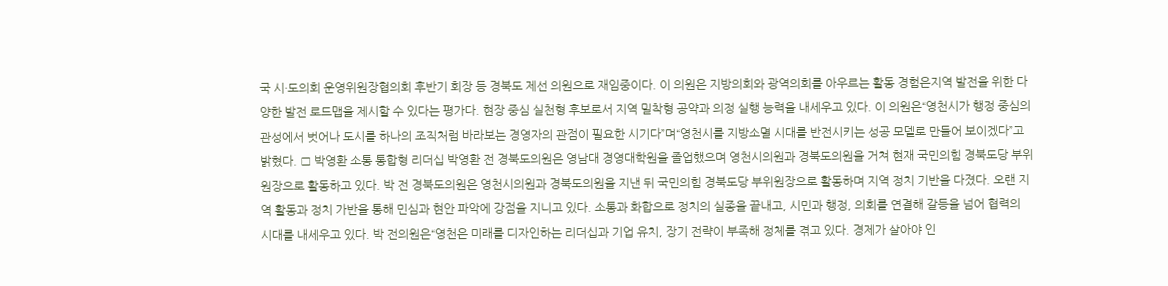국 시·도의회 운영위원장협의회 후반기 회장 등 경북도 제선 의원으로 재임중이다. 이 의원은 지방의회와 광역의회를 아우르는 활동 경험은지역 발전을 위한 다양한 발전 로드맵을 제시할 수 있다는 평가다. 현장 중심 실천형 후보로서 지역 밀착형 공약과 의정 실행 능력을 내세우고 있다. 이 의원은“영천시가 행정 중심의 관성에서 벗어나 도시를 하나의 조직처럼 바라보는 경영자의 관점이 필요한 시기다”며“영천시를 지방소멸 시대를 반전시키는 성공 모델로 만들어 보이겠다”고 밝혔다. □ 박영환 소통 통합형 리더십 박영환 전 경북도의원은 영남대 경영대학원을 졸업했으며 영천시의원과 경북도의원을 거쳐 현재 국민의힘 경북도당 부위원장으로 활동하고 있다. 박 전 경북도의원은 영천시의원과 경북도의원을 지낸 뒤 국민의힘 경북도당 부위원장으로 활동하며 지역 정치 기반을 다졌다. 오랜 지역 활동과 정치 가반을 통해 민심과 현안 파악에 강점을 지니고 있다. 소통과 화합으로 정치의 실종을 끝내고, 시민과 행정, 의회를 연결해 갈등을 넘어 협력의 시대를 내세우고 있다. 박 전의원은“영천은 미래를 디자인하는 리더십과 기업 유치, 장기 전략이 부족해 정체를 겪고 있다. 경제가 살아야 인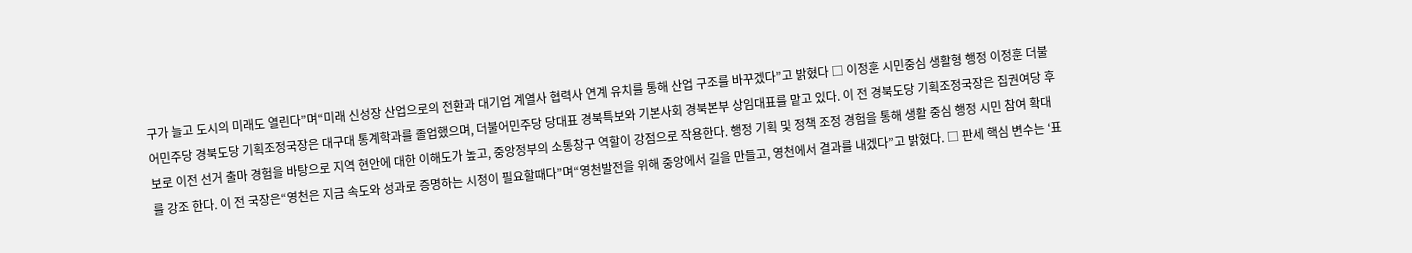구가 늘고 도시의 미래도 열린다”며“미래 신성장 산업으로의 전환과 대기업 계열사 협력사 연계 유치를 통해 산업 구조를 바꾸겠다”고 밝혔다 □ 이정훈 시민중심 생활형 행정 이정훈 더불어민주당 경북도당 기획조정국장은 대구대 통계학과를 졸업했으며, 더불어민주당 당대표 경북특보와 기본사회 경북본부 상임대표를 맡고 있다. 이 전 경북도당 기획조정국장은 집권여당 후보로 이전 선거 출마 경험을 바탕으로 지역 현안에 대한 이해도가 높고, 중앙정부의 소통창구 역할이 강점으로 작용한다. 행정 기획 및 정책 조정 경험을 통해 생활 중심 행정 시민 참여 확대를 강조 한다. 이 전 국장은“영천은 지금 속도와 성과로 증명하는 시정이 필요할때다”며“영천발전을 위해 중앙에서 길을 만들고, 영천에서 결과를 내겠다”고 밝혔다. □ 판세 핵심 변수는 ‘표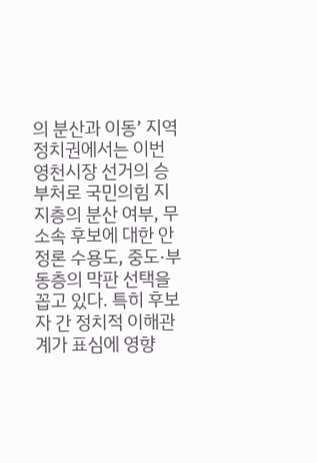의 분산과 이동’ 지역 정치권에서는 이번 영천시장 선거의 승부처로 국민의힘 지지층의 분산 여부, 무소속 후보에 대한 안정론 수용도, 중도·부동층의 막판 선택을 꼽고 있다. 특히 후보자 간 정치적 이해관계가 표심에 영향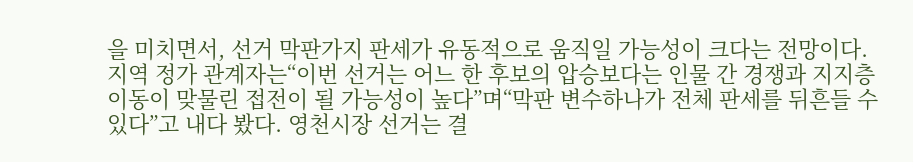을 미치면서, 선거 막판가지 판세가 유동적으로 움직일 가능성이 크다는 전망이다. 지역 정가 관계자는“이번 선거는 어느 한 후보의 압승보다는 인물 간 경쟁과 지지층 이동이 맞물린 접전이 될 가능성이 높다”며“막판 변수하나가 전체 판세를 뒤흔들 수 있다”고 내다 봤다. 영천시장 선거는 결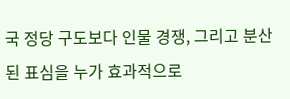국 정당 구도보다 인물 경쟁, 그리고 분산된 표심을 누가 효과적으로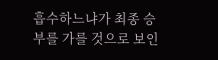흡수하느냐가 최종 승부를 가를 것으로 보인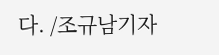다. /조규남기자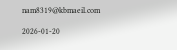nam8319@kbmaeil.com

2026-01-20